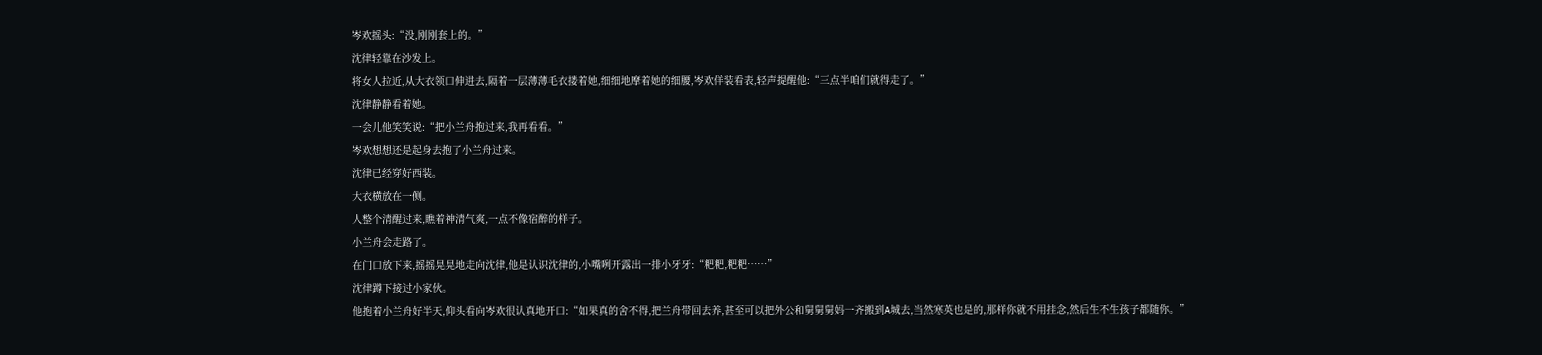岑欢摇头:“没,刚刚套上的。”
沈律轻靠在沙发上。
将女人拉近,从大衣领口伸进去,隔着一层薄薄毛衣搂着她,细细地摩着她的细腰,岑欢佯装看表,轻声提醒他:“三点半咱们就得走了。”
沈律静静看着她。
一会儿他笑笑说:“把小兰舟抱过来,我再看看。”
岑欢想想还是起身去抱了小兰舟过来。
沈律已经穿好西装。
大衣横放在一侧。
人整个清醒过来,瞧着神清气爽,一点不像宿醉的样子。
小兰舟会走路了。
在门口放下来,摇摇晃晃地走向沈律,他是认识沈律的,小嘴咧开露出一排小牙牙:“粑粑,粑粑……”
沈律蹲下接过小家伙。
他抱着小兰舟好半天,仰头看向岑欢很认真地开口:“如果真的舍不得,把兰舟带回去养,甚至可以把外公和舅舅舅妈一齐搬到A城去,当然寒英也是的,那样你就不用挂念,然后生不生孩子都随你。”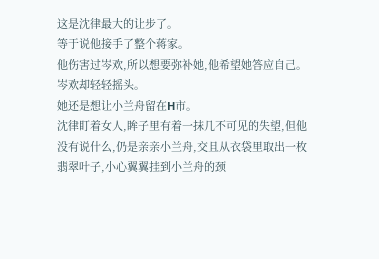这是沈律最大的让步了。
等于说他接手了整个蒋家。
他伤害过岑欢,所以想要弥补她,他希望她答应自己。
岑欢却轻轻摇头。
她还是想让小兰舟留在H市。
沈律盯着女人,眸子里有着一抹几不可见的失望,但他没有说什么,仍是亲亲小兰舟,交且从衣袋里取出一枚翡翠叶子,小心翼翼挂到小兰舟的颈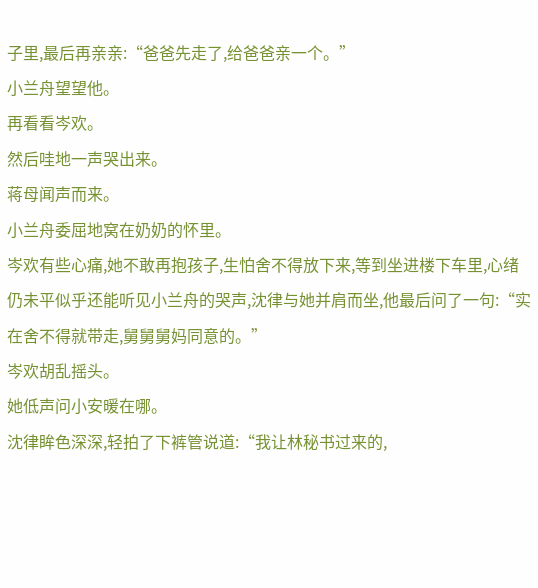子里,最后再亲亲:“爸爸先走了,给爸爸亲一个。”
小兰舟望望他。
再看看岑欢。
然后哇地一声哭出来。
蒋母闻声而来。
小兰舟委屈地窝在奶奶的怀里。
岑欢有些心痛,她不敢再抱孩子,生怕舍不得放下来,等到坐进楼下车里,心绪仍未平似乎还能听见小兰舟的哭声,沈律与她并肩而坐,他最后问了一句:“实在舍不得就带走,舅舅舅妈同意的。”
岑欢胡乱摇头。
她低声问小安暖在哪。
沈律眸色深深,轻拍了下裤管说道:“我让林秘书过来的,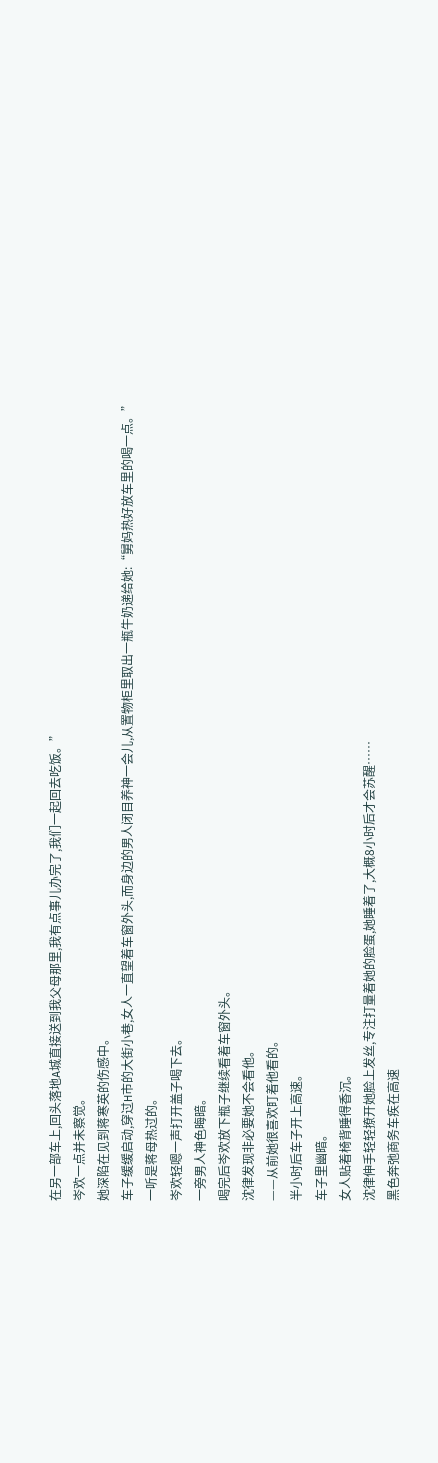在另一部车上,回头落地A城直接送到我父母那里,我有点事儿办完了,我们一起回去吃饭。”
岑欢一点并未察觉。
她深陷在见到蒋寒英的伤感中。
车子缓缓启动,穿过H市的大街小巷,女人一直望着车窗外头,而身边的男人闭目养神一会儿,从置物柜里取出一瓶牛奶递给她:“舅妈热好放车里的喝一点。”
一听是蒋母热过的。
岑欢轻嗯一声打开盖子喝下去。
一旁男人神色晦暗。
喝完后岑欢放下瓶子继续看着车窗外头。
沈律发现非必要她不会看他。
——从前她很喜欢盯着他看的。
半小时后车子开上高速。
车子里幽暗。
女人贴着椅背睡得香沉。
沈律伸手轻轻撩开她脸上发丝,专注打量着她的脸蛋,她睡着了,大概8小时后才会苏醒……
黑色奔弛商务车疾在高速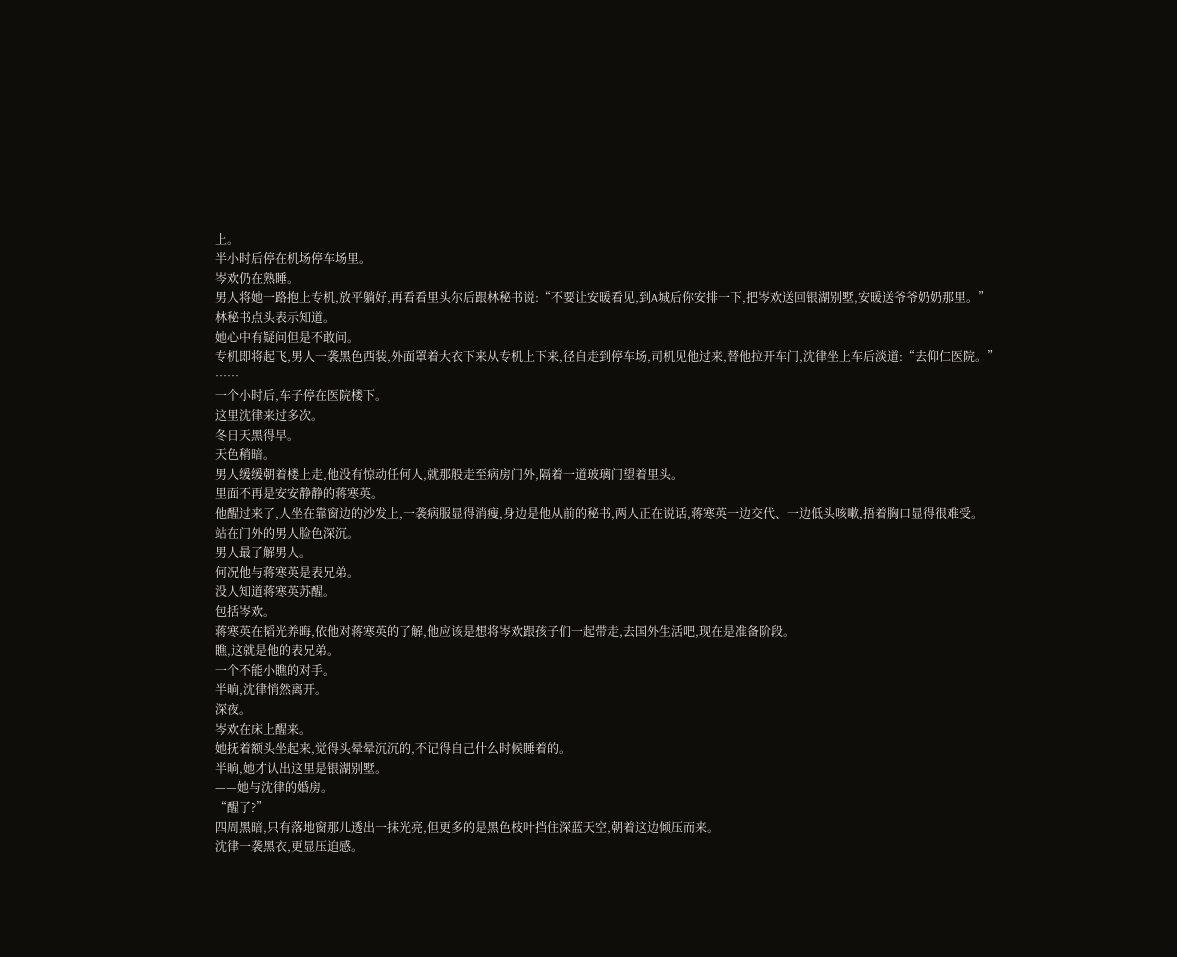上。
半小时后停在机场停车场里。
岑欢仍在熟睡。
男人将她一路抱上专机,放平躺好,再看看里头尔后跟林秘书说:“不要让安暖看见,到A城后你安排一下,把岑欢送回银湖别墅,安暖送爷爷奶奶那里。”
林秘书点头表示知道。
她心中有疑问但是不敢问。
专机即将起飞,男人一袭黑色西装,外面罩着大衣下来从专机上下来,径自走到停车场,司机见他过来,替他拉开车门,沈律坐上车后淡道:“去仰仁医院。”
……
一个小时后,车子停在医院楼下。
这里沈律来过多次。
冬日天黑得早。
天色稍暗。
男人缓缓朝着楼上走,他没有惊动任何人,就那般走至病房门外,隔着一道玻璃门望着里头。
里面不再是安安静静的蒋寒英。
他醒过来了,人坐在靠窗边的沙发上,一袭病服显得消瘦,身边是他从前的秘书,两人正在说话,蒋寒英一边交代、一边低头咳嗽,捂着胸口显得很难受。
站在门外的男人脸色深沉。
男人最了解男人。
何况他与蒋寒英是表兄弟。
没人知道蒋寒英苏醒。
包括岑欢。
蒋寒英在韬光养晦,依他对蒋寒英的了解,他应该是想将岑欢跟孩子们一起带走,去国外生活吧,现在是准备阶段。
瞧,这就是他的表兄弟。
一个不能小瞧的对手。
半晌,沈律悄然离开。
深夜。
岑欢在床上醒来。
她抚着额头坐起来,觉得头晕晕沉沉的,不记得自己什么时候睡着的。
半晌,她才认出这里是银湖别墅。
——她与沈律的婚房。
“醒了?”
四周黑暗,只有落地窗那儿透出一抹光亮,但更多的是黑色枝叶挡住深蓝天空,朝着这边倾压而来。
沈律一袭黑衣,更显压迫感。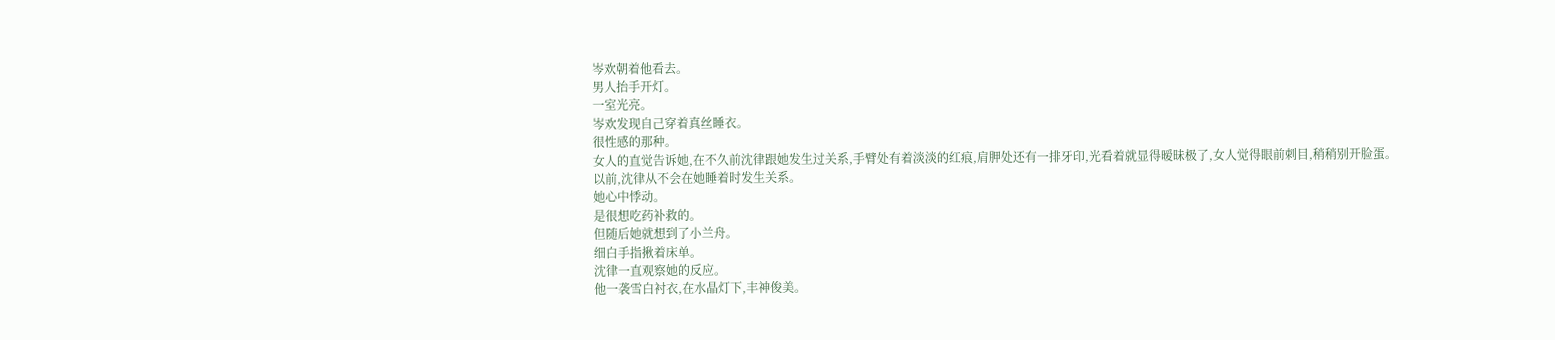岑欢朝着他看去。
男人抬手开灯。
一室光亮。
岑欢发现自己穿着真丝睡衣。
很性感的那种。
女人的直觉告诉她,在不久前沈律跟她发生过关系,手臂处有着淡淡的红痕,肩胛处还有一排牙印,光看着就显得暧昧极了,女人觉得眼前刺目,稍稍别开脸蛋。
以前,沈律从不会在她睡着时发生关系。
她心中悸动。
是很想吃药补救的。
但随后她就想到了小兰舟。
细白手指揪着床单。
沈律一直观察她的反应。
他一袭雪白衬衣,在水晶灯下,丰神俊美。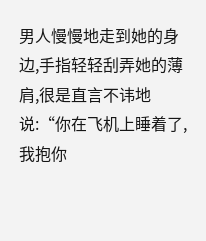男人慢慢地走到她的身边,手指轻轻刮弄她的薄肩,很是直言不讳地说:“你在飞机上睡着了,我抱你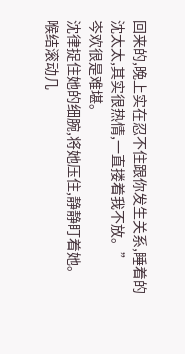回来的,晚上实在忍不住跟你发生关系,睡着的沈太太,其实很热情,一直搂着我不放。”
岑欢很是难堪。
沈律捉住她的细腕,将她压住,静静盯着她。
喉结滚动几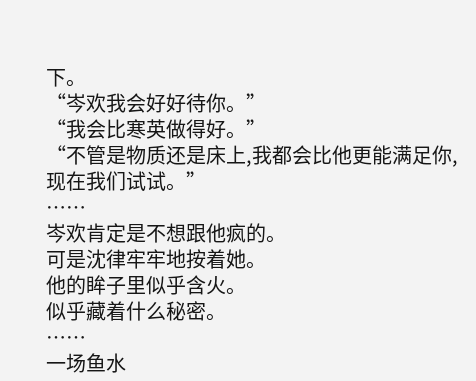下。
“岑欢我会好好待你。”
“我会比寒英做得好。”
“不管是物质还是床上,我都会比他更能满足你,现在我们试试。”
……
岑欢肯定是不想跟他疯的。
可是沈律牢牢地按着她。
他的眸子里似乎含火。
似乎藏着什么秘密。
……
一场鱼水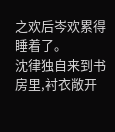之欢后岑欢累得睡着了。
沈律独自来到书房里,衬衣敞开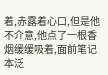着,赤露着心口,但是他不介意,他点了一根香烟缓缓吸着,面前笔记本泛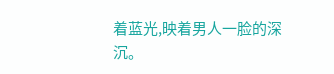着蓝光,映着男人一脸的深沉。